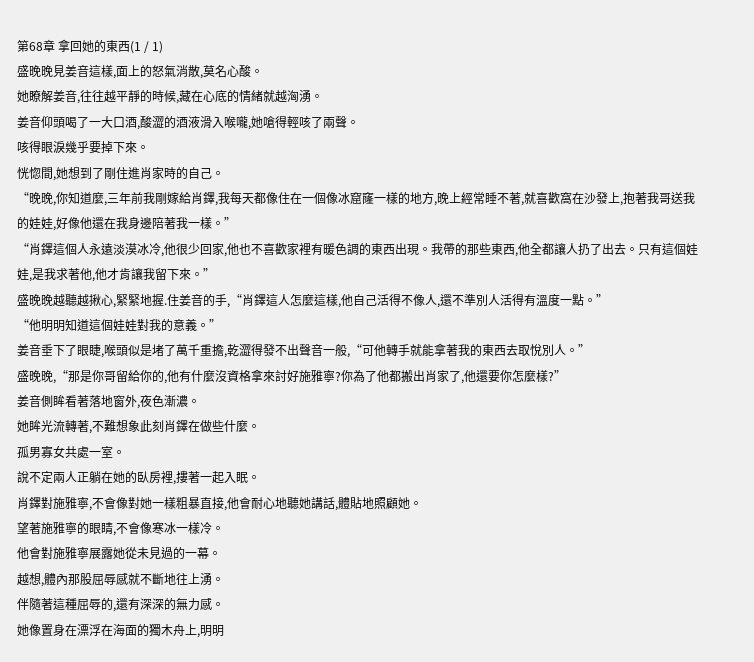第68章 拿回她的東西(1 / 1)
盛晚晚見姜音這樣,面上的怒氣消散,莫名心酸。
她瞭解姜音,往往越平靜的時候,藏在心底的情緒就越洶湧。
姜音仰頭喝了一大口酒,酸澀的酒液滑入喉嚨,她嗆得輕咳了兩聲。
咳得眼淚幾乎要掉下來。
恍惚間,她想到了剛住進肖家時的自己。
“晚晚,你知道麼,三年前我剛嫁給肖鐸,我每天都像住在一個像冰窟窿一樣的地方,晚上經常睡不著,就喜歡窩在沙發上,抱著我哥送我的娃娃,好像他還在我身邊陪著我一樣。”
“肖鐸這個人永遠淡漠冰冷,他很少回家,他也不喜歡家裡有暖色調的東西出現。我帶的那些東西,他全都讓人扔了出去。只有這個娃娃,是我求著他,他才肯讓我留下來。”
盛晚晚越聽越揪心,緊緊地握.住姜音的手,“肖鐸這人怎麼這樣,他自己活得不像人,還不準別人活得有溫度一點。”
“他明明知道這個娃娃對我的意義。”
姜音垂下了眼睫,喉頭似是堵了萬千重擔,乾澀得發不出聲音一般,“可他轉手就能拿著我的東西去取悅別人。”
盛晚晚,“那是你哥留給你的,他有什麼沒資格拿來討好施雅寧?你為了他都搬出肖家了,他還要你怎麼樣?”
姜音側眸看著落地窗外,夜色漸濃。
她眸光流轉著,不難想象此刻肖鐸在做些什麼。
孤男寡女共處一室。
說不定兩人正躺在她的臥房裡,摟著一起入眠。
肖鐸對施雅寧,不會像對她一樣粗暴直接,他會耐心地聽她講話,體貼地照顧她。
望著施雅寧的眼睛,不會像寒冰一樣冷。
他會對施雅寧展露她從未見過的一幕。
越想,體內那股屈辱感就不斷地往上湧。
伴隨著這種屈辱的,還有深深的無力感。
她像置身在漂浮在海面的獨木舟上,明明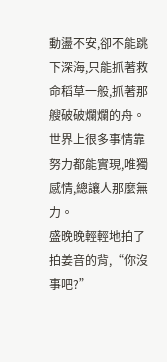動盪不安,卻不能跳下深海,只能抓著救命稻草一般,抓著那艘破破爛爛的舟。
世界上很多事情靠努力都能實現,唯獨感情,總讓人那麼無力。
盛晚晚輕輕地拍了拍姜音的背,“你沒事吧?”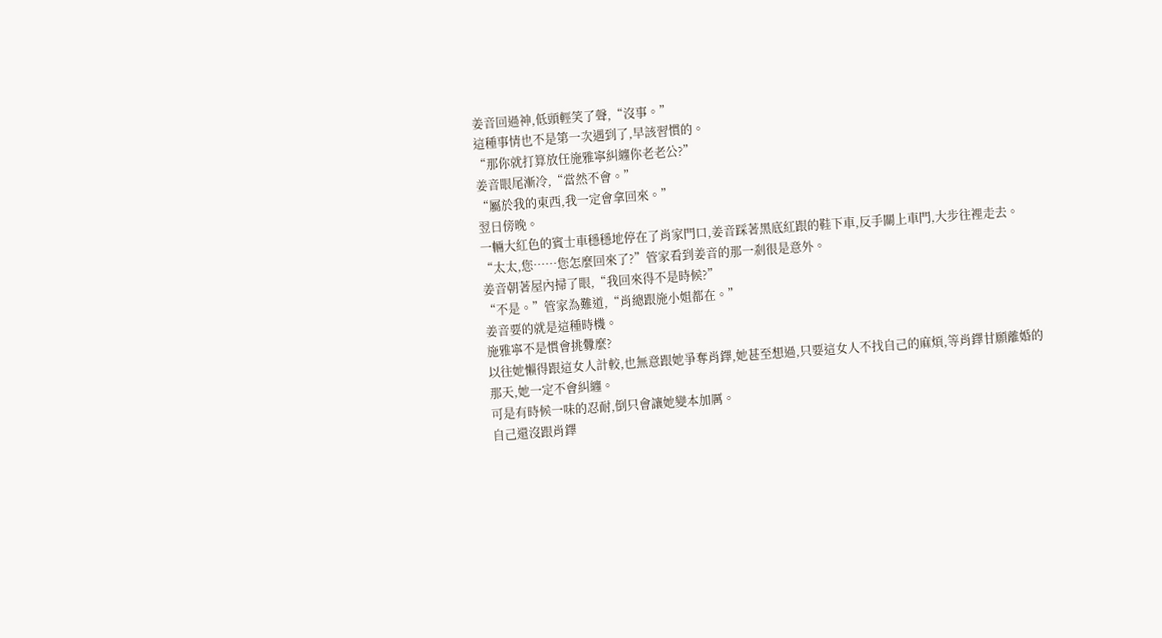姜音回過神,低頭輕笑了聲,“沒事。”
這種事情也不是第一次遇到了,早該習慣的。
“那你就打算放任施雅寧糾纏你老老公?”
姜音眼尾漸冷,“當然不會。”
“屬於我的東西,我一定會拿回來。”
翌日傍晚。
一輛大紅色的賓士車穩穩地停在了肖家門口,姜音踩著黑底紅跟的鞋下車,反手關上車門,大步往裡走去。
“太太,您……您怎麼回來了?”管家看到姜音的那一剎很是意外。
姜音朝著屋內掃了眼,“我回來得不是時候?”
“不是。”管家為難道,“肖總跟施小姐都在。”
姜音要的就是這種時機。
施雅寧不是慣會挑釁麼?
以往她懶得跟這女人計較,也無意跟她爭奪肖鐸,她甚至想過,只要這女人不找自己的麻煩,等肖鐸甘願離婚的那天,她一定不會糾纏。
可是有時候一味的忍耐,倒只會讓她變本加厲。
自己還沒跟肖鐸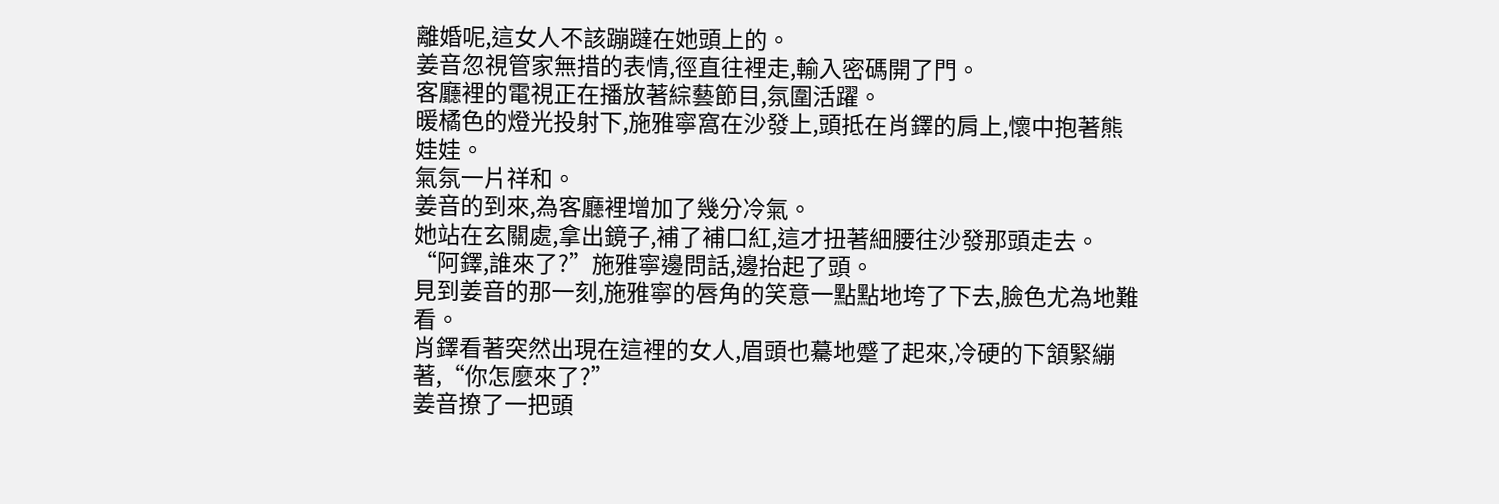離婚呢,這女人不該蹦躂在她頭上的。
姜音忽視管家無措的表情,徑直往裡走,輸入密碼開了門。
客廳裡的電視正在播放著綜藝節目,氛圍活躍。
暖橘色的燈光投射下,施雅寧窩在沙發上,頭抵在肖鐸的肩上,懷中抱著熊娃娃。
氣氛一片祥和。
姜音的到來,為客廳裡增加了幾分冷氣。
她站在玄關處,拿出鏡子,補了補口紅,這才扭著細腰往沙發那頭走去。
“阿鐸,誰來了?”施雅寧邊問話,邊抬起了頭。
見到姜音的那一刻,施雅寧的唇角的笑意一點點地垮了下去,臉色尤為地難看。
肖鐸看著突然出現在這裡的女人,眉頭也驀地蹙了起來,冷硬的下頷緊繃著,“你怎麼來了?”
姜音撩了一把頭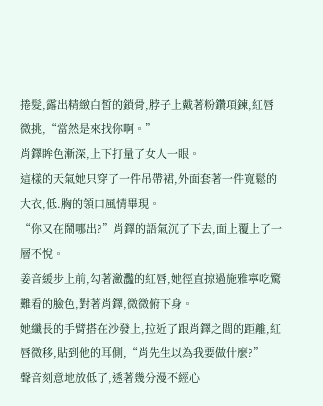捲髮,露出精緻白皙的鎖骨,脖子上戴著粉鑽項鍊,紅唇微挑,“當然是來找你啊。”
肖鐸眸色漸深,上下打量了女人一眼。
這樣的天氣她只穿了一件吊帶裙,外面套著一件寬鬆的大衣,低.胸的領口風情畢現。
“你又在鬧哪出?”肖鐸的語氣沉了下去,面上覆上了一層不悅。
姜音緩步上前,勾著瀲灩的紅唇,她徑直掠過施雅寧吃驚難看的臉色,對著肖鐸,微微俯下身。
她纖長的手臂搭在沙發上,拉近了跟肖鐸之間的距離,紅唇微移,貼到他的耳側,“肖先生以為我要做什麼?”
聲音刻意地放低了,透著幾分漫不經心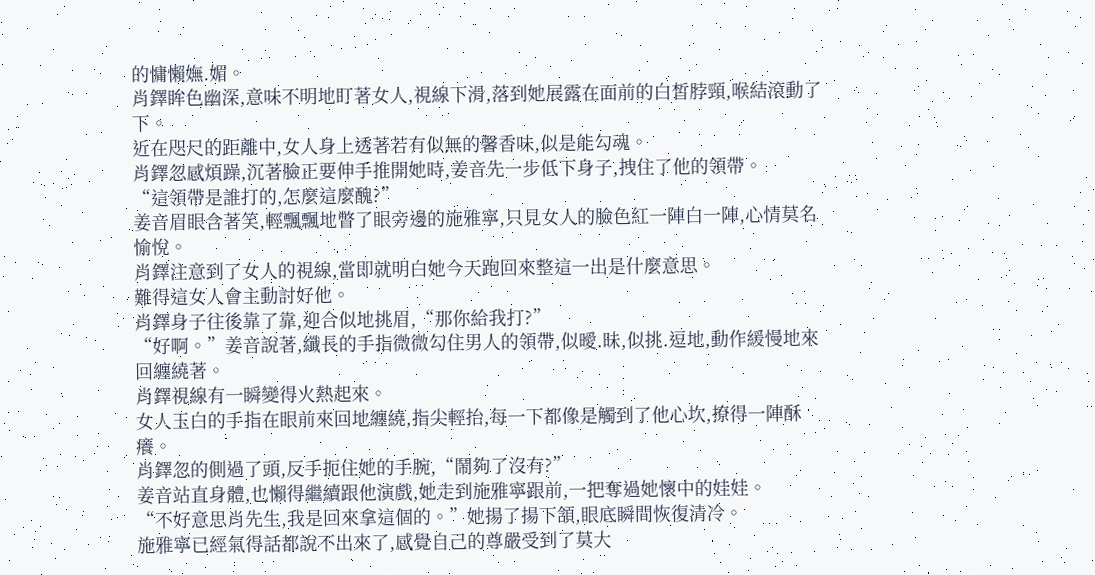的慵懶嫵.媚。
肖鐸眸色幽深,意味不明地盯著女人,視線下滑,落到她展露在面前的白皙脖頸,喉結滾動了下。
近在咫尺的距離中,女人身上透著若有似無的馨香味,似是能勾魂。
肖鐸忽感煩躁,沉著臉正要伸手推開她時,姜音先一步低下身子,拽住了他的領帶。
“這領帶是誰打的,怎麼這麼醜?”
姜音眉眼含著笑,輕飄飄地瞥了眼旁邊的施雅寧,只見女人的臉色紅一陣白一陣,心情莫名愉悅。
肖鐸注意到了女人的視線,當即就明白她今天跑回來整這一出是什麼意思。
難得這女人會主動討好他。
肖鐸身子往後靠了靠,迎合似地挑眉,“那你給我打?”
“好啊。”姜音說著,纖長的手指微微勾住男人的領帶,似曖.昧,似挑.逗地,動作緩慢地來回纏繞著。
肖鐸視線有一瞬變得火熱起來。
女人玉白的手指在眼前來回地纏繞,指尖輕抬,每一下都像是觸到了他心坎,撩得一陣酥癢。
肖鐸忽的側過了頭,反手扼住她的手腕,“鬧夠了沒有?”
姜音站直身體,也懶得繼續跟他演戲,她走到施雅寧跟前,一把奪過她懷中的娃娃。
“不好意思肖先生,我是回來拿這個的。”她揚了揚下頷,眼底瞬間恢復清冷。
施雅寧已經氣得話都說不出來了,感覺自己的尊嚴受到了莫大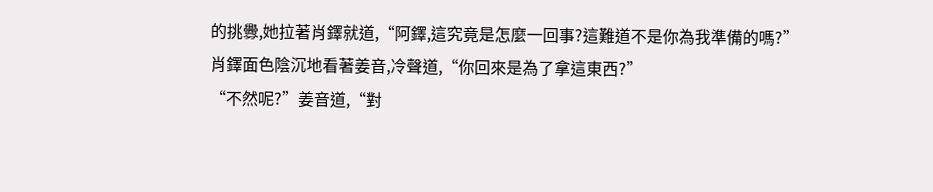的挑釁,她拉著肖鐸就道,“阿鐸,這究竟是怎麼一回事?這難道不是你為我準備的嗎?”
肖鐸面色陰沉地看著姜音,冷聲道,“你回來是為了拿這東西?”
“不然呢?”姜音道,“對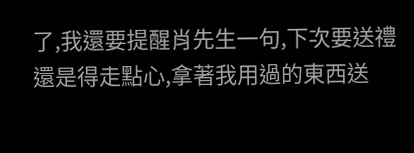了,我還要提醒肖先生一句,下次要送禮還是得走點心,拿著我用過的東西送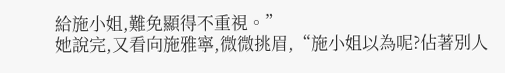給施小姐,難免顯得不重視。”
她說完,又看向施雅寧,微微挑眉,“施小姐以為呢?佔著別人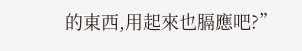的東西,用起來也膈應吧?”